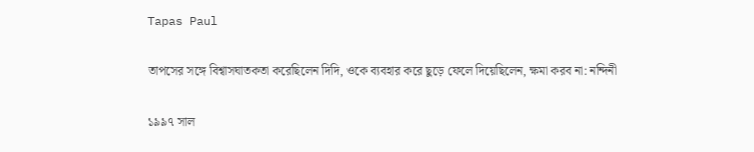Tapas Paul

তাপসের সঙ্গে বিশ্বাসঘাতকতা করেছিলেন দিদি, ওকে ব্যবহার করে ছুড়ে ফেলে দিয়েছিলেন, ক্ষমা করব না: নন্দিনী

১৯৯৭ সাল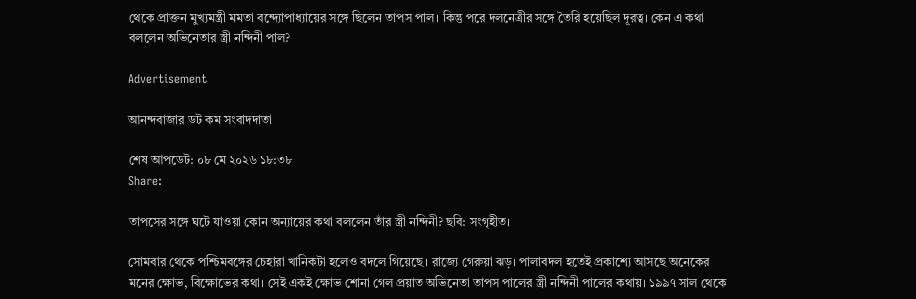থেকে প্রাক্তন মুখ্যমন্ত্রী মমতা বন্দ্যোপাধ্যায়ের সঙ্গে ছিলেন তাপস পাল। কিন্তু পরে দলনেত্রীর সঙ্গে তৈরি হয়েছিল দূরত্ব। কেন এ কথা বললেন অভিনেতার স্ত্রী নন্দিনী পাল?

Advertisement

আনন্দবাজার ডট কম সংবাদদাতা

শেষ আপডেট: ০৮ মে ২০২৬ ১৮:৩৮
Share:

তাপসের সঙ্গে ঘটে যাওয়া কোন অন্যায়ের কথা বললেন তাঁর স্ত্রী নন্দিনী? ছবি: সংগৃহীত।

সোমবার থেকে পশ্চিমবঙ্গের চেহারা খানিকটা হলেও বদলে গিয়েছে। রাজ্যে গেরুয়া ঝড়। পালাবদল হতেই প্রকাশ্যে আসছে অনেকের মনের ক্ষোভ, বিক্ষোভের কথা। সেই একই ক্ষোভ শোনা গেল প্রয়াত অভিনেতা তাপস পালের স্ত্রী নন্দিনী পালের কথায়। ১৯৯৭ সাল থেকে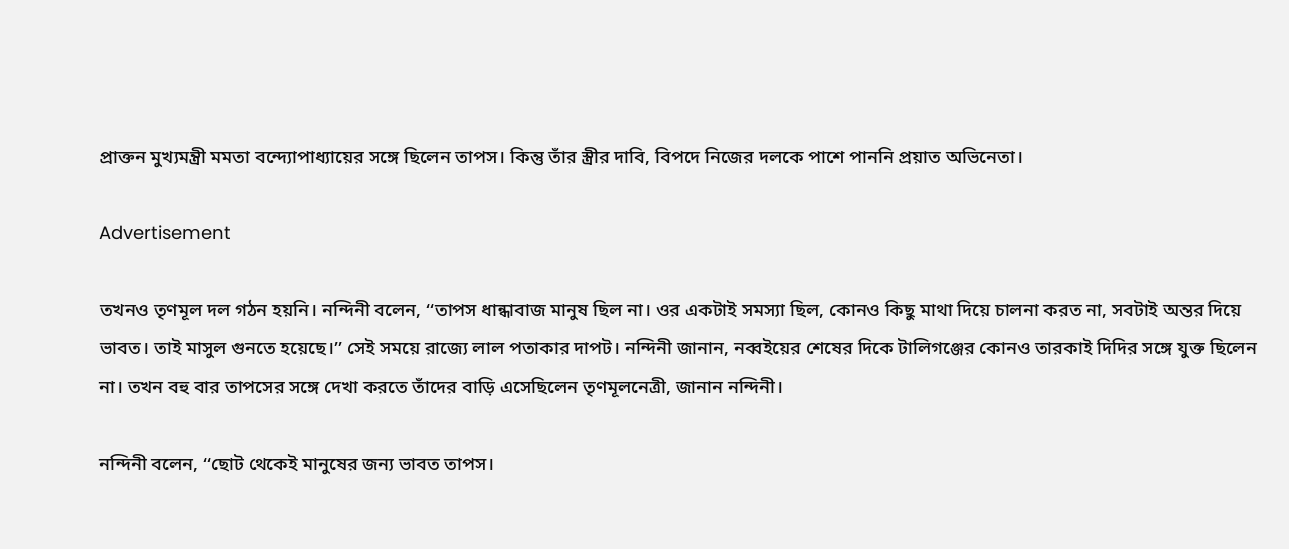প্রাক্তন মুখ্যমন্ত্রী মমতা বন্দ্যোপাধ্যায়ের সঙ্গে ছিলেন তাপস। কিন্তু তাঁর স্ত্রীর দাবি, বিপদে নিজের দলকে পাশে পাননি প্রয়াত অভিনেতা।

Advertisement

তখনও তৃণমূল দল গঠন হয়নি। নন্দিনী বলেন, ‘‘তাপস ধান্ধাবাজ মানুষ ছিল না। ওর একটাই সমস্যা ছিল, কোনও কিছু মাথা দিয়ে চালনা করত না, সবটাই অন্তর দিয়ে ভাবত। তাই মাসুল গুনতে হয়েছে।’’ সেই সময়ে রাজ্যে লাল পতাকার দাপট। নন্দিনী জানান, নব্বইয়ের শেষের দিকে টালিগঞ্জের কোনও তারকাই দিদির সঙ্গে যুক্ত ছিলেন না। তখন বহু বার তাপসের সঙ্গে দেখা করতে তাঁদের বাড়ি এসেছিলেন তৃণমূলনেত্রী, জানান নন্দিনী।

নন্দিনী বলেন, ‘‘ছোট থেকেই মানুষের জন্য ভাবত তাপস।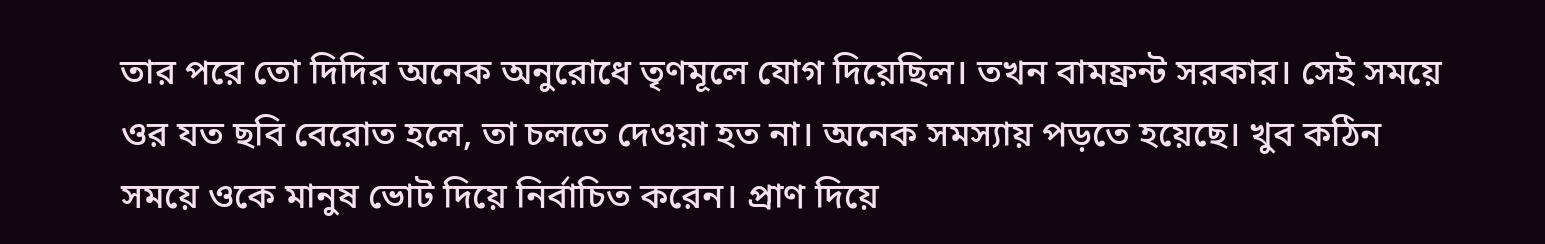তার পরে তো দিদির অনেক অনুরোধে তৃণমূলে যোগ দিয়েছিল। তখন বামফ্রন্ট সরকার। সেই সময়ে ওর যত ছবি বেরোত হলে, তা চলতে দেওয়া হত না। অনেক সমস্যায় পড়তে হয়েছে। খুব কঠিন সময়ে ওকে মানুষ ভোট দিয়ে নির্বাচিত করেন। প্রাণ দিয়ে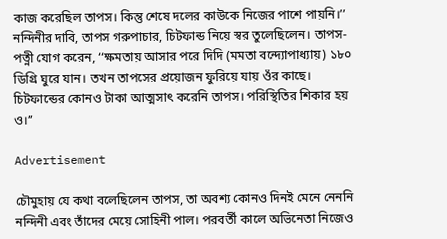কাজ করেছিল তাপস। কিন্তু শেষে দলের কাউকে নিজের পাশে পায়নি।’’ নন্দিনীর দাবি, তাপস গরুপাচার, চিটফান্ড নিয়ে স্বর তুলেছিলেন। তাপস-পত্নী যোগ করেন, ‘‘ক্ষমতায় আসার পরে দিদি (মমতা বন্দ্যোপাধ্যায়) ১৮০ ডিগ্রি ঘুরে যান। তখন তাপসের প্রয়োজন ফুরিয়ে যায় ওঁর কাছে। চিটফান্ডের কোনও টাকা আত্মসাৎ করেনি তাপস। পরিস্থিতির শিকার হয় ও।’’

Advertisement

চৌমুহায় যে কথা বলেছিলেন তাপস, তা অবশ্য কোনও দিনই মেনে নেননি নন্দিনী এবং তাঁদের মেয়ে সোহিনী পাল। পরবর্তী কালে অভিনেতা নিজেও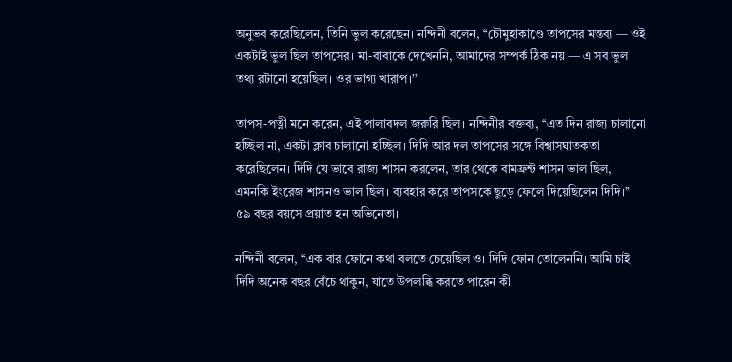অনুভব করেছিলেন, তিনি ভুল করেছেন। নন্দিনী বলেন, ‘‘চৌমুহাকাণ্ডে তাপসের মন্তব্য — ওই একটাই ভুল ছিল তাপসের। মা-বাবাকে দেখেননি, আমাদের সম্পর্ক ঠিক নয় — এ সব ভুল তথ্য রটানো হয়েছিল। ওর ভাগ্য খারাপ।’’

তাপস-পত্নী মনে করেন, এই পালাবদল জরুরি ছিল। নন্দিনীর বক্তব্য, ‘‘এত দিন রাজ্য চালানো হচ্ছিল না, একটা ক্লাব চালানো হচ্ছিল। দিদি আর দল তাপসের সঙ্গে বিশ্বাসঘাতকতা করেছিলেন। দিদি যে ভাবে রাজ্য শাসন করলেন, তার থেকে বামফ্রন্ট শাসন ভাল ছিল, এমনকি ইংরেজ শাসনও ভাল ছিল। ব্যবহার করে তাপসকে ছুড়ে ফেলে দিয়েছিলেন দিদি।’’ ৫৯ বছর বয়সে প্রয়াত হন অভিনেতা।

নন্দিনী বলেন, ‘‘এক বার ফোনে কথা বলতে চেয়েছিল ও। দিদি ফোন তোলেননি। আমি চাই দিদি অনেক বছর বেঁচে থাকুন, যাতে উপলব্ধি করতে পারেন কী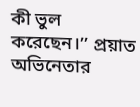কী ভুল করেছেন।’’ প্রয়াত অভিনেতার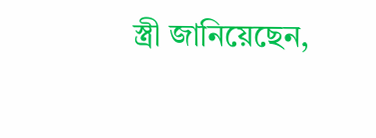স্ত্রী জানিয়েছেন,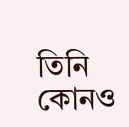তিনি কোনও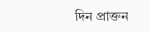দিন প্রাক্তন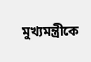মুখ্যমন্ত্রীকে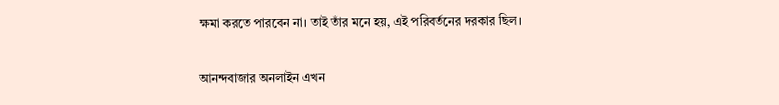ক্ষমা করতে পারবেন না। তাই তাঁর মনে হয়, এই পরিবর্তনের দরকার ছিল।

আনন্দবাজার অনলাইন এখন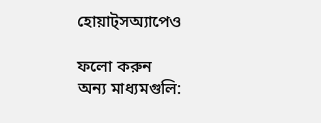হোয়াট্‌সঅ্যাপেও

ফলো করুন
অন্য মাধ্যমগুলি: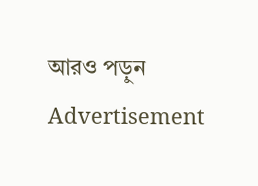আরও পড়ুন
Advertisement